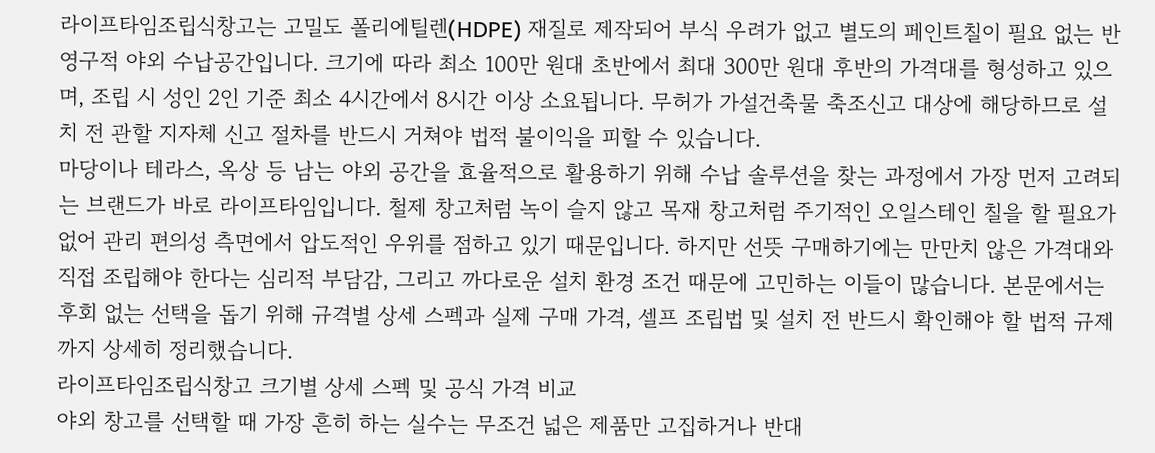라이프타임조립식창고는 고밀도 폴리에틸렌(HDPE) 재질로 제작되어 부식 우려가 없고 별도의 페인트칠이 필요 없는 반영구적 야외 수납공간입니다. 크기에 따라 최소 100만 원대 초반에서 최대 300만 원대 후반의 가격대를 형성하고 있으며, 조립 시 성인 2인 기준 최소 4시간에서 8시간 이상 소요됩니다. 무허가 가설건축물 축조신고 대상에 해당하므로 설치 전 관할 지자체 신고 절차를 반드시 거쳐야 법적 불이익을 피할 수 있습니다.
마당이나 테라스, 옥상 등 남는 야외 공간을 효율적으로 활용하기 위해 수납 솔루션을 찾는 과정에서 가장 먼저 고려되는 브랜드가 바로 라이프타임입니다. 철제 창고처럼 녹이 슬지 않고 목재 창고처럼 주기적인 오일스테인 칠을 할 필요가 없어 관리 편의성 측면에서 압도적인 우위를 점하고 있기 때문입니다. 하지만 선뜻 구매하기에는 만만치 않은 가격대와 직접 조립해야 한다는 심리적 부담감, 그리고 까다로운 설치 환경 조건 때문에 고민하는 이들이 많습니다. 본문에서는 후회 없는 선택을 돕기 위해 규격별 상세 스펙과 실제 구매 가격, 셀프 조립법 및 설치 전 반드시 확인해야 할 법적 규제까지 상세히 정리했습니다.
라이프타임조립식창고 크기별 상세 스펙 및 공식 가격 비교
야외 창고를 선택할 때 가장 흔히 하는 실수는 무조건 넓은 제품만 고집하거나 반대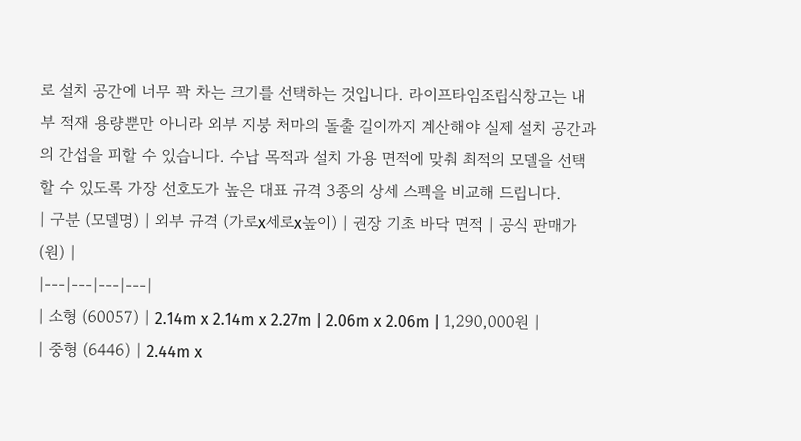로 설치 공간에 너무 꽉 차는 크기를 선택하는 것입니다. 라이프타임조립식창고는 내부 적재 용량뿐만 아니라 외부 지붕 처마의 돌출 길이까지 계산해야 실제 설치 공간과의 간섭을 피할 수 있습니다. 수납 목적과 설치 가용 면적에 맞춰 최적의 모델을 선택할 수 있도록 가장 선호도가 높은 대표 규격 3종의 상세 스펙을 비교해 드립니다.
| 구분 (모델명) | 외부 규격 (가로x세로x높이) | 권장 기초 바닥 면적 | 공식 판매가 (원) |
|---|---|---|---|
| 소형 (60057) | 2.14m x 2.14m x 2.27m | 2.06m x 2.06m | 1,290,000원 |
| 중형 (6446) | 2.44m x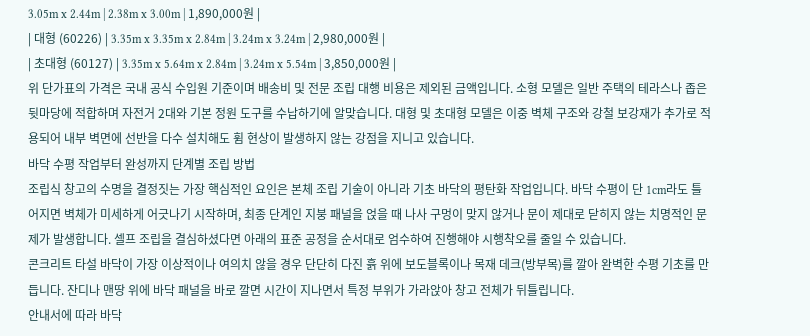3.05m x 2.44m | 2.38m x 3.00m | 1,890,000원 |
| 대형 (60226) | 3.35m x 3.35m x 2.84m | 3.24m x 3.24m | 2,980,000원 |
| 초대형 (60127) | 3.35m x 5.64m x 2.84m | 3.24m x 5.54m | 3,850,000원 |
위 단가표의 가격은 국내 공식 수입원 기준이며 배송비 및 전문 조립 대행 비용은 제외된 금액입니다. 소형 모델은 일반 주택의 테라스나 좁은 뒷마당에 적합하며 자전거 2대와 기본 정원 도구를 수납하기에 알맞습니다. 대형 및 초대형 모델은 이중 벽체 구조와 강철 보강재가 추가로 적용되어 내부 벽면에 선반을 다수 설치해도 휨 현상이 발생하지 않는 강점을 지니고 있습니다.
바닥 수평 작업부터 완성까지 단계별 조립 방법
조립식 창고의 수명을 결정짓는 가장 핵심적인 요인은 본체 조립 기술이 아니라 기초 바닥의 평탄화 작업입니다. 바닥 수평이 단 1cm라도 틀어지면 벽체가 미세하게 어긋나기 시작하며, 최종 단계인 지붕 패널을 얹을 때 나사 구멍이 맞지 않거나 문이 제대로 닫히지 않는 치명적인 문제가 발생합니다. 셀프 조립을 결심하셨다면 아래의 표준 공정을 순서대로 엄수하여 진행해야 시행착오를 줄일 수 있습니다.
콘크리트 타설 바닥이 가장 이상적이나 여의치 않을 경우 단단히 다진 흙 위에 보도블록이나 목재 데크(방부목)를 깔아 완벽한 수평 기초를 만듭니다. 잔디나 맨땅 위에 바닥 패널을 바로 깔면 시간이 지나면서 특정 부위가 가라앉아 창고 전체가 뒤틀립니다.
안내서에 따라 바닥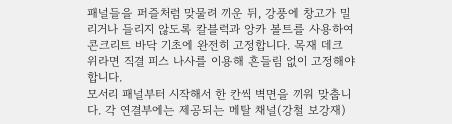패널들을 퍼즐처럼 맞물려 끼운 뒤, 강풍에 창고가 밀리거나 들리지 않도록 칼블럭과 앙카 볼트를 사용하여 콘크리트 바닥 기초에 완전히 고정합니다. 목재 데크 위라면 직결 피스 나사를 이용해 흔들림 없이 고정해야 합니다.
모서리 패널부터 시작해서 한 칸씩 벽면을 끼워 맞춥니다. 각 연결부에는 제공되는 메탈 채널(강철 보강재)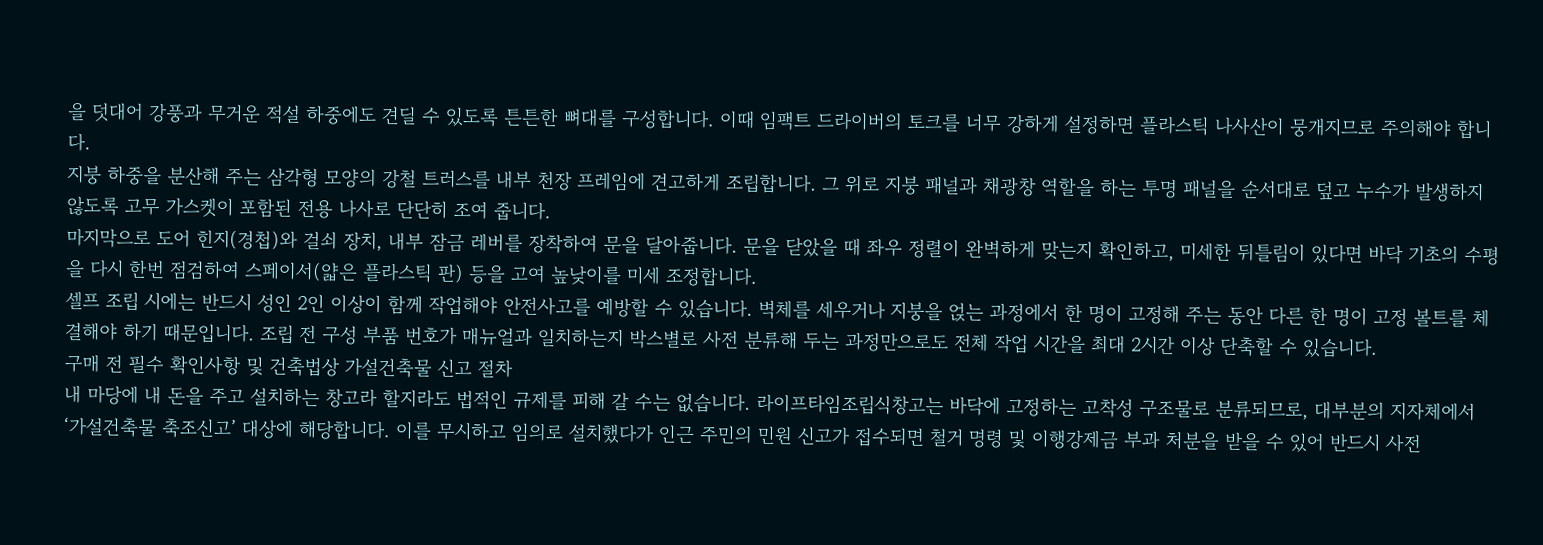을 덧대어 강풍과 무거운 적설 하중에도 견딜 수 있도록 튼튼한 뼈대를 구성합니다. 이때 임팩트 드라이버의 토크를 너무 강하게 설정하면 플라스틱 나사산이 뭉개지므로 주의해야 합니다.
지붕 하중을 분산해 주는 삼각형 모양의 강철 트러스를 내부 천장 프레임에 견고하게 조립합니다. 그 위로 지붕 패널과 채광창 역할을 하는 투명 패널을 순서대로 덮고 누수가 발생하지 않도록 고무 가스켓이 포함된 전용 나사로 단단히 조여 줍니다.
마지막으로 도어 힌지(경첩)와 걸쇠 장치, 내부 잠금 레버를 장착하여 문을 달아줍니다. 문을 닫았을 때 좌우 정렬이 완벽하게 맞는지 확인하고, 미세한 뒤틀림이 있다면 바닥 기초의 수평을 다시 한번 점검하여 스페이서(얇은 플라스틱 판) 등을 고여 높낮이를 미세 조정합니다.
셀프 조립 시에는 반드시 성인 2인 이상이 함께 작업해야 안전사고를 예방할 수 있습니다. 벽체를 세우거나 지붕을 얹는 과정에서 한 명이 고정해 주는 동안 다른 한 명이 고정 볼트를 체결해야 하기 때문입니다. 조립 전 구성 부품 번호가 매뉴얼과 일치하는지 박스별로 사전 분류해 두는 과정만으로도 전체 작업 시간을 최대 2시간 이상 단축할 수 있습니다.
구매 전 필수 확인사항 및 건축법상 가설건축물 신고 절차
내 마당에 내 돈을 주고 설치하는 창고라 할지라도 법적인 규제를 피해 갈 수는 없습니다. 라이프타임조립식창고는 바닥에 고정하는 고착성 구조물로 분류되므로, 대부분의 지자체에서 ‘가설건축물 축조신고’ 대상에 해당합니다. 이를 무시하고 임의로 설치했다가 인근 주민의 민원 신고가 접수되면 철거 명령 및 이행강제금 부과 처분을 받을 수 있어 반드시 사전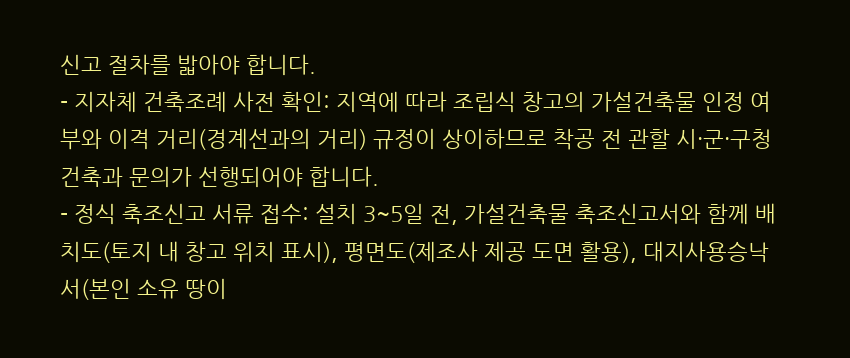신고 절차를 밟아야 합니다.
- 지자체 건축조례 사전 확인: 지역에 따라 조립식 창고의 가설건축물 인정 여부와 이격 거리(경계선과의 거리) 규정이 상이하므로 착공 전 관할 시·군·구청 건축과 문의가 선행되어야 합니다.
- 정식 축조신고 서류 접수: 설치 3~5일 전, 가설건축물 축조신고서와 함께 배치도(토지 내 창고 위치 표시), 평면도(제조사 제공 도면 활용), 대지사용승낙서(본인 소유 땅이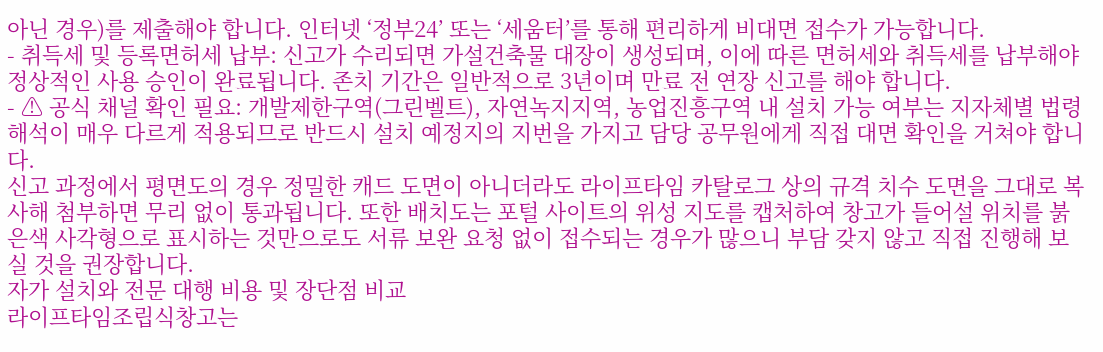아닌 경우)를 제출해야 합니다. 인터넷 ‘정부24’ 또는 ‘세움터’를 통해 편리하게 비대면 접수가 가능합니다.
- 취득세 및 등록면허세 납부: 신고가 수리되면 가설건축물 대장이 생성되며, 이에 따른 면허세와 취득세를 납부해야 정상적인 사용 승인이 완료됩니다. 존치 기간은 일반적으로 3년이며 만료 전 연장 신고를 해야 합니다.
- ⚠ 공식 채널 확인 필요: 개발제한구역(그린벨트), 자연녹지지역, 농업진흥구역 내 설치 가능 여부는 지자체별 법령 해석이 매우 다르게 적용되므로 반드시 설치 예정지의 지번을 가지고 담당 공무원에게 직접 대면 확인을 거쳐야 합니다.
신고 과정에서 평면도의 경우 정밀한 캐드 도면이 아니더라도 라이프타임 카탈로그 상의 규격 치수 도면을 그대로 복사해 첨부하면 무리 없이 통과됩니다. 또한 배치도는 포털 사이트의 위성 지도를 캡처하여 창고가 들어설 위치를 붉은색 사각형으로 표시하는 것만으로도 서류 보완 요청 없이 접수되는 경우가 많으니 부담 갖지 않고 직접 진행해 보실 것을 권장합니다.
자가 설치와 전문 대행 비용 및 장단점 비교
라이프타임조립식창고는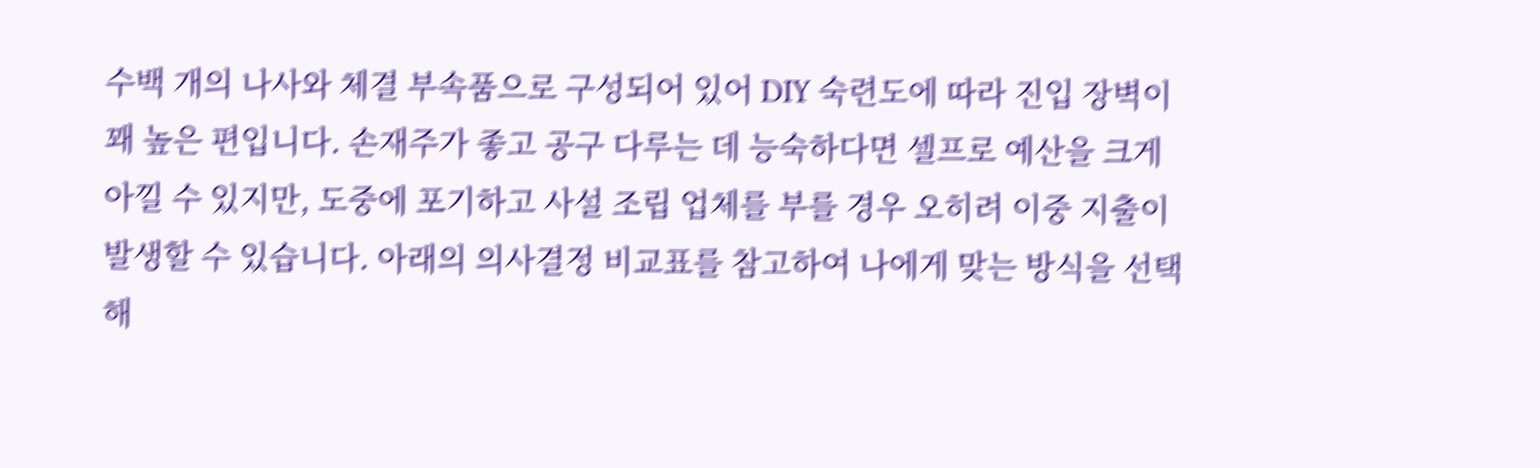수백 개의 나사와 체결 부속품으로 구성되어 있어 DIY 숙련도에 따라 진입 장벽이 꽤 높은 편입니다. 손재주가 좋고 공구 다루는 데 능숙하다면 셀프로 예산을 크게 아낄 수 있지만, 도중에 포기하고 사설 조립 업체를 부를 경우 오히려 이중 지출이 발생할 수 있습니다. 아래의 의사결정 비교표를 참고하여 나에게 맞는 방식을 선택해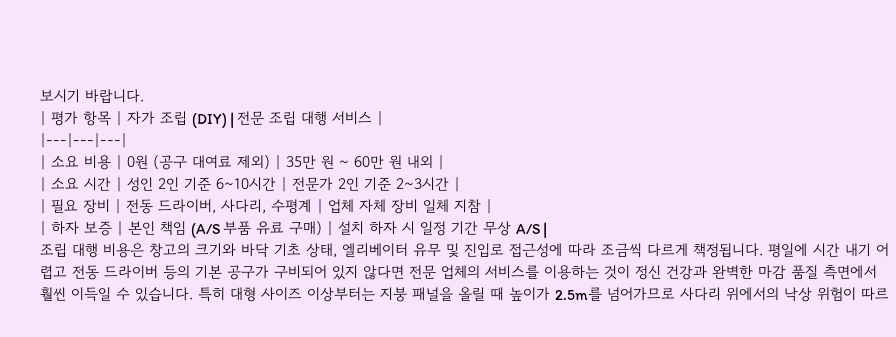보시기 바랍니다.
| 평가 항목 | 자가 조립 (DIY) | 전문 조립 대행 서비스 |
|---|---|---|
| 소요 비용 | 0원 (공구 대여료 제외) | 35만 원 ~ 60만 원 내외 |
| 소요 시간 | 성인 2인 기준 6~10시간 | 전문가 2인 기준 2~3시간 |
| 필요 장비 | 전동 드라이버, 사다리, 수평계 | 업체 자체 장비 일체 지참 |
| 하자 보증 | 본인 책임 (A/S 부품 유료 구매) | 설치 하자 시 일정 기간 무상 A/S |
조립 대행 비용은 창고의 크기와 바닥 기초 상태, 엘리베이터 유무 및 진입로 접근성에 따라 조금씩 다르게 책정됩니다. 평일에 시간 내기 어렵고 전동 드라이버 등의 기본 공구가 구비되어 있지 않다면 전문 업체의 서비스를 이용하는 것이 정신 건강과 완벽한 마감 품질 측면에서 훨씬 이득일 수 있습니다. 특히 대형 사이즈 이상부터는 지붕 패널을 올릴 때 높이가 2.5m를 넘어가므로 사다리 위에서의 낙상 위험이 따르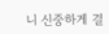니 신중하게 결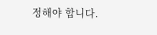정해야 합니다.